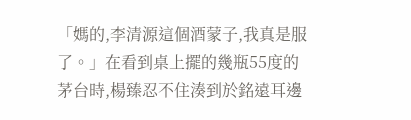「媽的,李清源這個酒蒙子,我真是服了。」在看到桌上擺的幾瓶55度的茅台時,楊臻忍不住湊到於銘遠耳邊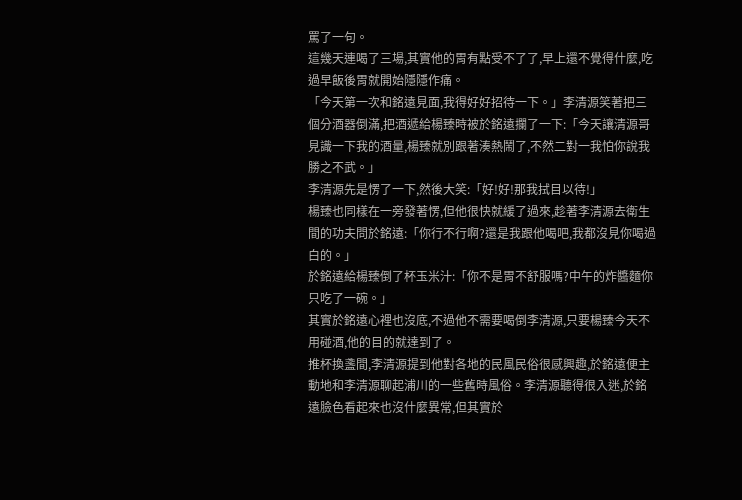罵了一句。
這幾天連喝了三場,其實他的胃有點受不了了,早上還不覺得什麼,吃過早飯後胃就開始隱隱作痛。
「今天第一次和銘遠見面,我得好好招待一下。」李清源笑著把三個分酒器倒滿,把酒遞給楊臻時被於銘遠攔了一下:「今天讓清源哥見識一下我的酒量,楊臻就別跟著湊熱鬧了,不然二對一我怕你說我勝之不武。」
李清源先是愣了一下,然後大笑:「好!好!那我拭目以待!」
楊臻也同樣在一旁發著愣,但他很快就緩了過來,趁著李清源去衛生間的功夫問於銘遠:「你行不行啊?還是我跟他喝吧,我都沒見你喝過白的。」
於銘遠給楊臻倒了杯玉米汁:「你不是胃不舒服嗎?中午的炸醬麵你只吃了一碗。」
其實於銘遠心裡也沒底,不過他不需要喝倒李清源,只要楊臻今天不用碰酒,他的目的就達到了。
推杯換盞間,李清源提到他對各地的民風民俗很感興趣,於銘遠便主動地和李清源聊起浦川的一些舊時風俗。李清源聽得很入迷,於銘遠臉色看起來也沒什麼異常,但其實於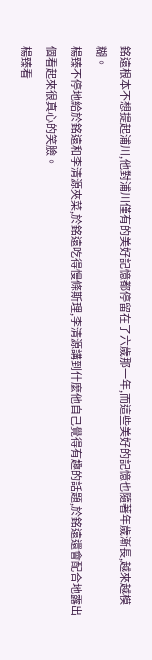銘遠根本不想提起浦川,他對浦川僅有的美好記憶都停留在了六歲那一年,而這些美好的記憶也隨著年歲漸長,越來越模糊。
楊臻不停地給於銘遠和李清源夾菜,於銘遠吃得慢條斯理,李清源講到什麼他自己覺得有趣的話題,於銘遠還會配合地露出個看起來很真心的笑臉。
楊臻看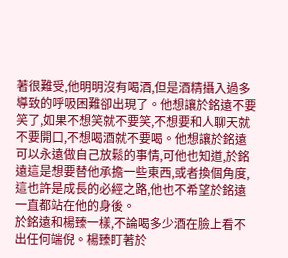著很難受,他明明沒有喝酒,但是酒精攝入過多導致的呼吸困難卻出現了。他想讓於銘遠不要笑了,如果不想笑就不要笑,不想要和人聊天就不要開口,不想喝酒就不要喝。他想讓於銘遠可以永遠做自己放鬆的事情,可他也知道,於銘遠這是想要替他承擔一些東西,或者換個角度,這也許是成長的必經之路,他也不希望於銘遠一直都站在他的身後。
於銘遠和楊臻一樣,不論喝多少酒在臉上看不出任何端倪。楊臻盯著於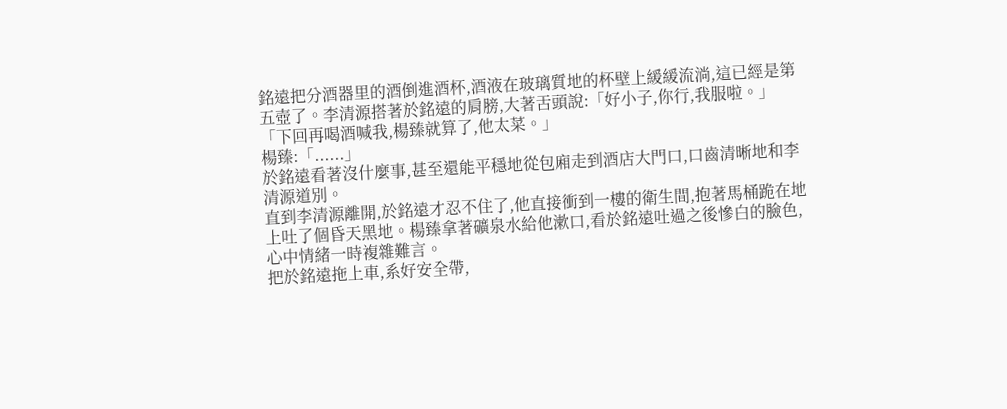銘遠把分酒器里的酒倒進酒杯,酒液在玻璃質地的杯壁上緩緩流淌,這已經是第五壺了。李清源搭著於銘遠的肩膀,大著舌頭說:「好小子,你行,我服啦。」
「下回再喝酒喊我,楊臻就算了,他太菜。」
楊臻:「......」
於銘遠看著沒什麼事,甚至還能平穩地從包廂走到酒店大門口,口齒清晰地和李清源道別。
直到李清源離開,於銘遠才忍不住了,他直接衝到一樓的衛生間,抱著馬桶跪在地上吐了個昏天黑地。楊臻拿著礦泉水給他漱口,看於銘遠吐過之後慘白的臉色,心中情緒一時複雜難言。
把於銘遠拖上車,系好安全帶,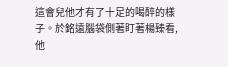這會兒他才有了十足的喝醉的樣子。於銘遠腦袋側著盯著楊臻看,他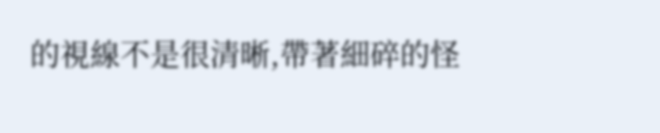的視線不是很清晰,帶著細碎的怪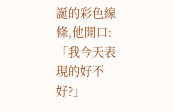誕的彩色線條,他開口:「我今天表現的好不好?」